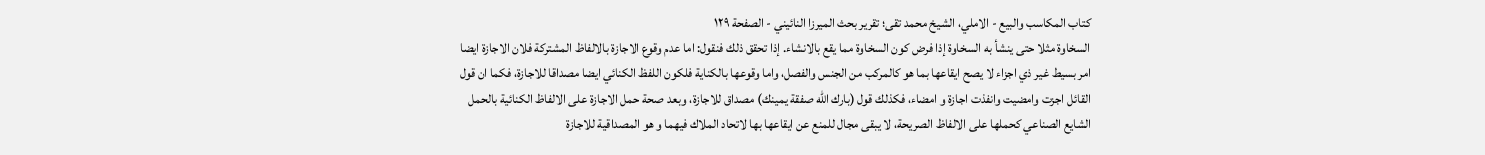كتاب المكاسب والبيع - الاملي، الشيخ محمد تقى؛ تقرير بحث الميرزا النائيني - الصفحة ١٢٩
السخاوة مثلا حتى ينشأ به السخاوة إذا فرض كون السخاوة مما يقع بالانشاء. إذا تحقق ذلك فنقول: اما عدم وقوع الاجازة بالالفاظ المشتركة فلان الاجازة ايضا امر بسيط غير ذي اجزاء لا يصح ايقاعها بما هو كالمركب من الجنس والفصل، واما وقوعها بالكناية فلكون اللفظ الكنائي ايضا مصداقا للاجازة، فكما ان قول القائل اجزت وامضيت وانفذت اجازة و امضاء، فكذلك قول (بارك الله صفقة يمينك) مصداق للاجازة، وبعد صحة حمل الاجازة على الالفاظ الكنائية بالحمل الشايع الصناعي كحملها على الالفاظ الصريحة، لا يبقى مجال للمنع عن ايقاعها بها لاتحاد الملاك فيهما و هو المصداقية للاجازة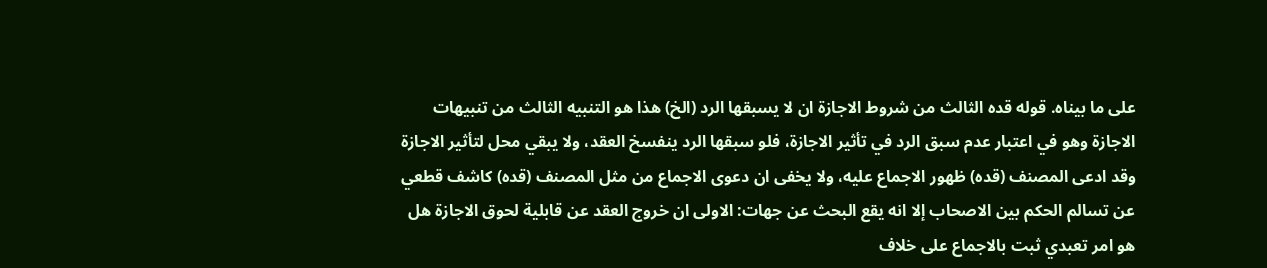على ما بيناه. قوله قده الثالث من شروط الاجازة ان لا يسبقها الرد (الخ) هذا هو التنبيه الثالث من تنبيهات الاجازة وهو في اعتبار عدم سبق الرد في تأثير الاجازة، فلو سبقها الرد ينفسخ العقد، ولا يبقي محل لتأثير الاجازة وقد ادعى المصنف (قده) ظهور الاجماع عليه، ولا يخفى ان دعوى الاجماع من مثل المصنف (قده) كاشف قطعي عن تسالم الحكم بين الاصحاب إلا انه يقع البحث عن جهات: الاولى ان خروج العقد عن قابلية لحوق الاجازة هل هو امر تعبدي ثبت بالاجماع على خلاف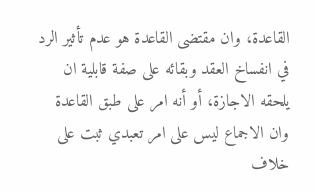القاعدة، وان مقتضى القاعدة هو عدم تأثير الرد في انفساخ العقد وبقائه على صفة قابلية ان يلحقه الاجازة، أو أنه امر على طبق القاعدة وان الاجماع ليس على امر تعبدي ثبت على خلاف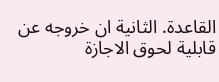القاعدة. الثانية ان خروجه عن قابلية لحوق الاجازة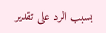بسبب الرد على تقدير